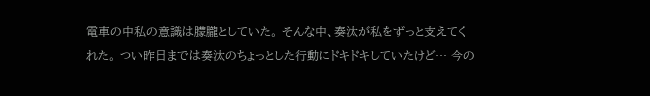電車の中私の意識は朦朧としていた。 そんな中、奏汰が私をずっと支えてくれた。 つい昨日までは奏汰のちょっとした行動にドキドキしていたけど… 今の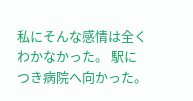私にそんな感情は全くわかなかった。 駅につき病院へ向かった。